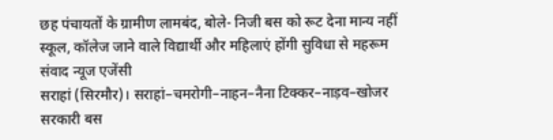छह पंचायतों के ग्रामीण लामबंद, बोले- निजी बस को रूट देना मान्य नहीं
स्कूल, कॉलेज जाने वाले विद्यार्थी और महिलाएं होंगी सुविधा से महरूम
संवाद न्यूज एजेंसी
सराहां (सिरमौर)। सराहां–चमरोगी–नाहन–नैना टिक्कर–नाड़व–खोजर सरकारी बस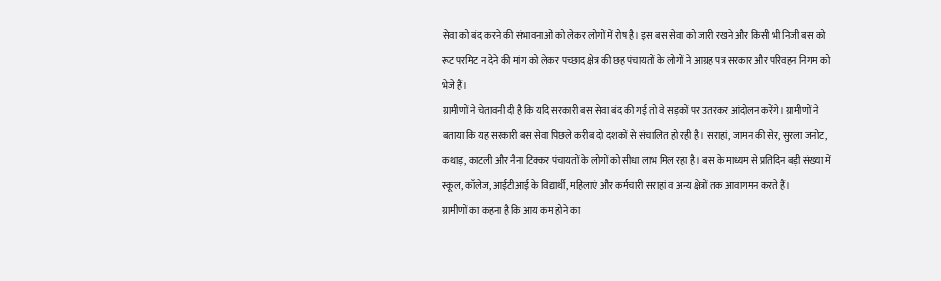सेवा को बंद करने की संभावनाओं को लेकर लोगों में रोष है। इस बस सेवा को जारी रखने और किसी भी निजी बस को रूट परमिट न देने की मांग को लेकर पच्छाद क्षेत्र की छह पंचायतों के लोगों ने आग्रह पत्र सरकार और परिवहन निगम को भेजे हैं।
ग्रामीणों ने चेतावनी दी है कि यदि सरकारी बस सेवा बंद की गई तो वे सड़कों पर उतरकर आंदोलन करेंगे। ग्रामीणों ने बताया कि यह सरकारी बस सेवा पिछले करीब दो दशकों से संचालित हो रही है। सराहां, जामन की सेर, सुरला जनोट, कथाड़, काटली और नैना टिक्कर पंचायतों के लोगों को सीधा लाभ मिल रहा है। बस के माध्यम से प्रतिदिन बड़ी संख्या में स्कूल, कॉलेज, आईटीआई के विद्यार्थी, महिलाएं और कर्मचारी सराहां व अन्य क्षेत्रों तक आवागमन करते हैं।
ग्रामीणों का कहना है कि आय कम होने का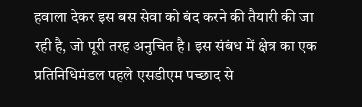हवाला देकर इस बस सेवा को बंद करने की तैयारी की जा रही है, जो पूरी तरह अनुचित है। इस संबंध में क्षेत्र का एक प्रतिनिधिमंडल पहले एसडीएम पच्छाद से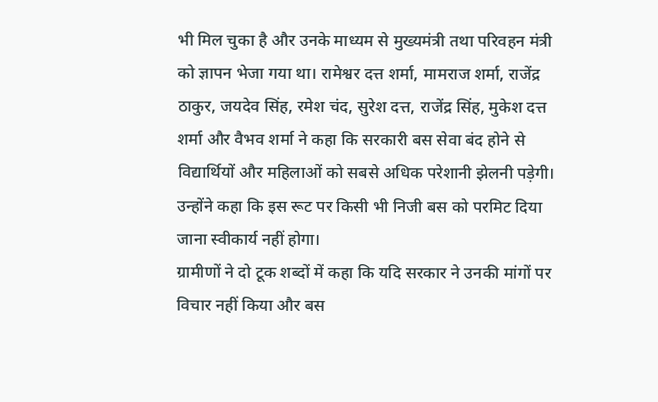भी मिल चुका है और उनके माध्यम से मुख्यमंत्री तथा परिवहन मंत्री को ज्ञापन भेजा गया था। रामेश्वर दत्त शर्मा, मामराज शर्मा, राजेंद्र ठाकुर, जयदेव सिंह, रमेश चंद, सुरेश दत्त, राजेंद्र सिंह, मुकेश दत्त शर्मा और वैभव शर्मा ने कहा कि सरकारी बस सेवा बंद होने से विद्यार्थियों और महिलाओं को सबसे अधिक परेशानी झेलनी पड़ेगी। उन्होंने कहा कि इस रूट पर किसी भी निजी बस को परमिट दिया जाना स्वीकार्य नहीं होगा।
ग्रामीणों ने दो टूक शब्दों में कहा कि यदि सरकार ने उनकी मांगों पर विचार नहीं किया और बस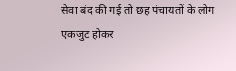सेवा बंद की गई तो छह पंचायतों के लोग एकजुट होकर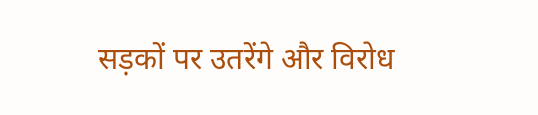सड़कों पर उतरेंगे और विरोध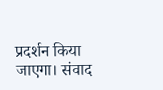प्रदर्शन किया जाएगा। संवाद